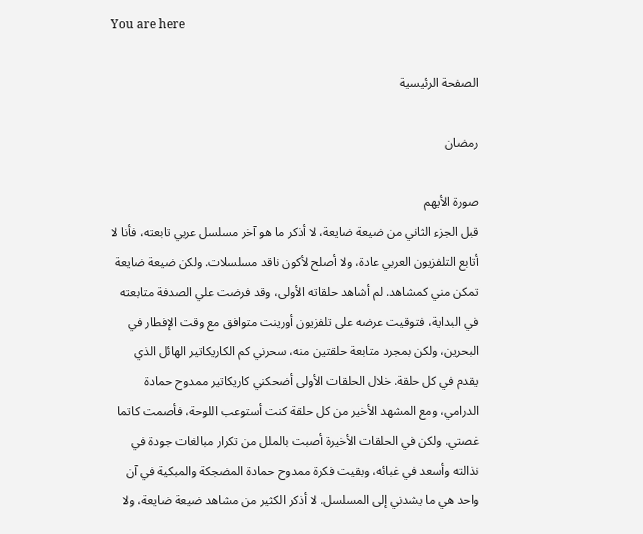You are here

الصفحة الرئيسية

رمضان

صورة الأيهم
قبل الجزء الثاني من ضيعة ضايعة، لا أذكر ما هو آخر مسلسل عربي تابعته، فأنا لا أتابع التلفزيون العربي عادة، ولا أصلح لأكون ناقد مسلسلات. ولكن ضيعة ضايعة تمكن مني كمشاهد. لم أشاهد حلقاته الأولى، وقد فرضت علي الصدفة متابعته في البداية، فتوقيت عرضه على تلفزيون أورينت متوافق مع وقت الإفطار في البحرين، ولكن بمجرد متابعة حلقتين منه، سحرني كم الكاريكاتير الهائل الذي يقدم في كل حلقة. خلال الحلقات الأولى أضحكني كاريكاتير ممدوح حمادة الدرامي، ومع المشهد الأخير من كل حلقة كنت أستوعب اللوحة، فأصمت كاتما غصتي. ولكن في الحلقات الأخيرة أصبت بالملل من تكرار مبالغات جودة في نذالته وأسعد في غبائه، وبقيت فكرة ممدوح حمادة المضجكة والمبكية في آن واحد هي ما يشدني إلى المسلسل. لا أذكر الكثير من مشاهد ضيعة ضايعة، ولا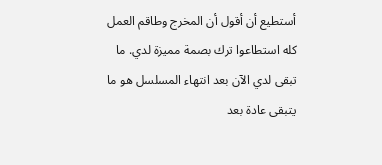أستطيع أن أقول أن المخرج وطاقم العمل كله استطاعوا ترك بصمة مميزة لدي. ما تبقى لدي الآن بعد انتهاء المسلسل هو ما يتبقى عادة بعد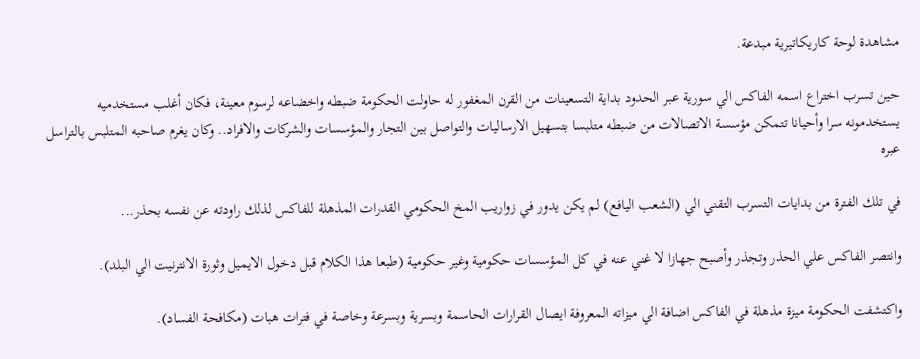مشاهدة لوحة كاريكاتيرية مبدعة.

حين تسرب اختراع اسمه الفاكس الي سورية عبر الحدود بداية التسعينات من القرن المغفور له حاولت الحكومة ضبطه واخضاعه لرسوم معينة، فكان أغلب مستخدميه يستخدمونه سرا وأحيانا تتمكن مؤسسة الاتصالات من ضبطه متلبسا بتسهيل الارساليات والتواصل بين التجار والمؤسسات والشركات والافراد.. وكان يغرم صاحبه المتلبس بالتراسل عبره

في تلك الفترة من بدايات التسرب التقني الي (الشعب اليافع) لم يكن يدور في زواريب المخ الحكومي القدرات المذهلة للفاكس لذلك راودته عن نفسه بحذر...

وانتصر الفاكس علي الحذر وتجذر وأصبح جهازا لا غني عنه في كل المؤسسات حكومية وغير حكومية (طبعا هذا الكلام قبل دخول الايميل وثورة الانترنيت الي البلد).

واكتشفت الحكومة ميزة مذهلة في الفاكس اضافة الي ميزاته المعروفة ايصال القرارات الحاسمة وبسرية وبسرعة وخاصة في فترات هبات (مكافحة الفساد).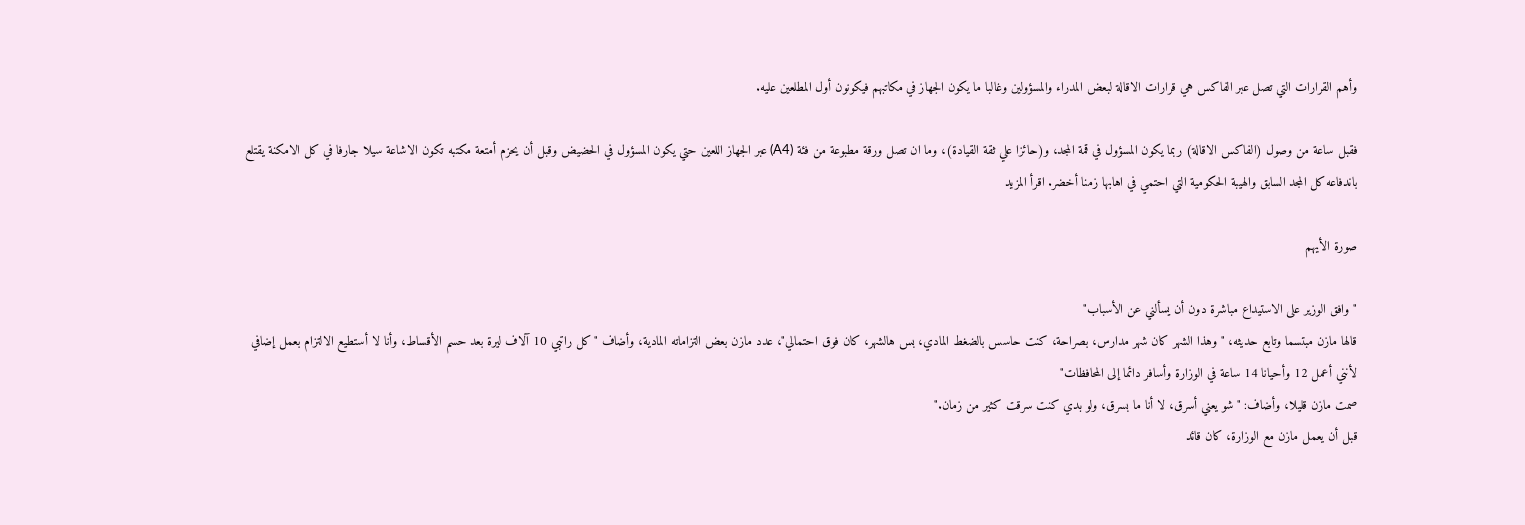وأهم القرارات التي تصل عبر الفاكس هي قرارات الاقالة لبعض المدراء والمسؤولين وغالبا ما يكون الجهاز في مكاتبهم فيكونون أول المطلعين عليه.

فقبل ساعة من وصول (الفاكس الاقالة) ربما يكون المسؤول في قمة المجد، و(حائزا علي ثقة القيادة)، وما ان تصل ورقة مطبوعة من فئة (A4) عبر الجهاز اللعين حتي يكون المسؤول في الحضيض وقبل أن يحزم أمتعة مكتبه تكون الاشاعة سيلا جارفا في كل الامكنة يقتلع باندفاعه كل المجد السابق والهيبة الحكومية التي احتمي في اهابها زمنا أخضر. اقرأ المزيد

صورة الأيهم

"وافق الوزير على الاستيداع مباشرة دون أن يسألني عن الأسباب"
قالها مازن مبتسما وتابع حديثه، "وهذا الشهر كان شهر مدارس، بصراحة، كنت حاسس بالضغط المادي، بس هالشهر، كان فوق احتمالي"، عدد مازن بعض التزاماته المادية، وأضاف "كل راتبي 10 آلاف ليرة بعد حسم الأقساط، وأنا لا أستطيع الالتزام بعمل إضافي لأنني أعمل 12 وأحيانا 14 ساعة في الوزارة وأسافر دائما إلى المحافظات"
صمت مازن قليلا، وأضاف: "شو يعني أسرق، لا أنا ما بسرق، ولو بدي كنت سرقت كثير من زمان."
قبل أن يعمل مازن مع الوزارة، كان قائد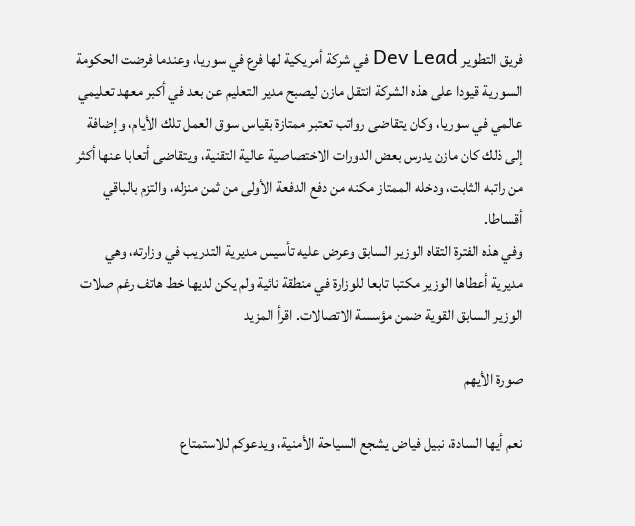فريق التطوير Dev Lead في شركة أمريكية لها فرع في سوريا، وعندما فرضت الحكومة السورية قيودا على هذه الشركة انتقل مازن ليصبح مدير التعليم عن بعد في أكبر معهد تعليمي عالمي في سوريا، وكان يتقاضى رواتب تعتبر ممتازة بقياس سوق العمل تلك الأيام، وإضافة إلى ذلك كان مازن يدرس بعض الدورات الاختصاصية عالية التقنية، ويتقاضى أتعابا عنها أكثر من راتبه الثابت، ودخله الممتاز مكنه من دفع الدفعة الأولى من ثمن منزله، والتزم بالباقي أقساطا.
وفي هذه الفترة التقاه الوزير السابق وعرض عليه تأسيس مديرية التدريب في وزارته، وهي مديرية أعطاها الوزير مكتبا تابعا للوزارة في منطقة نائية ولم يكن لديها خط هاتف رغم صلات الوزير السابق القوية ضمن مؤسسة الاتصالات. اقرأ المزيد

صورة الأيهم

نعم أيها السادة، نبيل فياض يشجع السياحة الأمنية، ويدعوكم للاستمتاع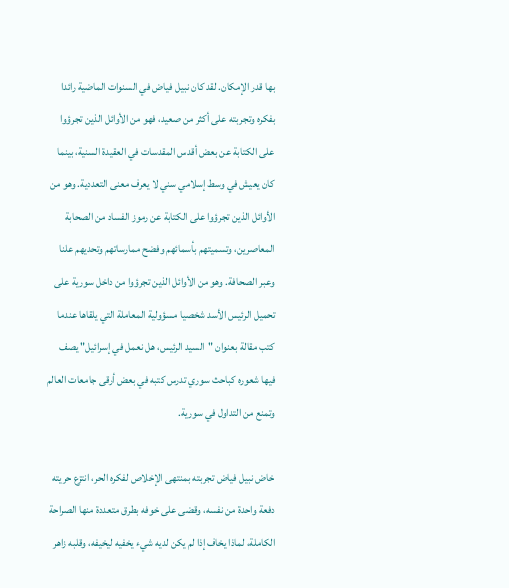بها قدر الإمكان. لقد كان نبيل فياض في السنوات الماضية رائدا بفكره وتجربته على أكثر من صعيد، فهو من الأوائل الذين تجرؤوا على الكتابة عن بعض أقدس المقدسات في العقيدة السنية، بينما كان يعيش في وسط إسلامي سني لا يعرف معنى التعددية. وهو من الأوائل الذين تجرؤوا على الكتابة عن رموز الفساد من الصحابة المعاصرين، وتسميتهم بأسمائهم وفضح ممارساتهم وتحديهم علنا وعبر الصحافة. وهو من الأوائل الذين تجرؤوا من داخل سورية على تحميل الرئيس الأسد شخصيا مسؤولية المعاملة التي يلقاها عندما كتب مقالة بعنوان "السيد الرئيس، هل نعمل في إسرائيل" يصف فيها شعوره كباحث سوري تدرس كتبه في بعض أرقى جامعات العالم وتمنع من التداول في سورية.

خاض نبيل فياض تجربته بمنتهى الإخلاص لفكره الحر، انتزع حريته دفعة واحدة من نفسه، وقضى على خوفه بطرق متعددة منها الصراحة الكاملة، لماذا يخاف إذا لم يكن لديه شيء يخفيه ليخيفه، وقلبه زاهر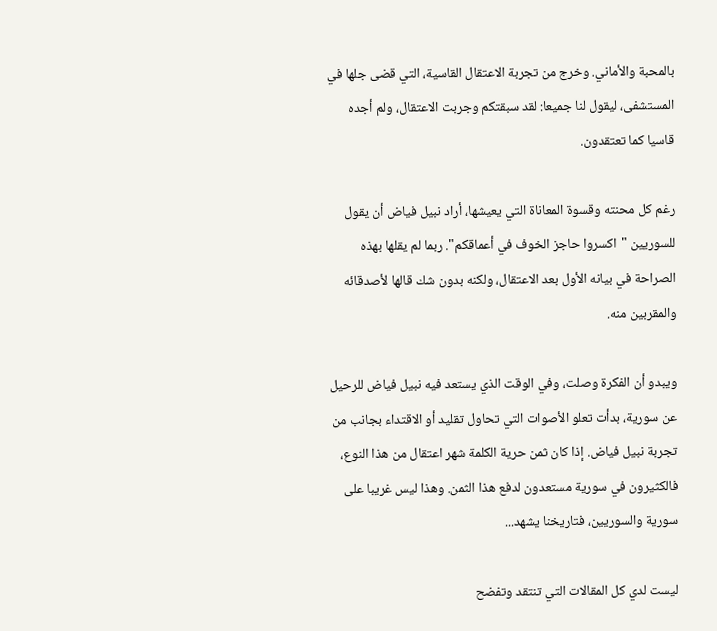بالمحبة والأماني. وخرج من تجربة الاعتقال القاسية، التي قضى جلها في المستشفى، ليقول لنا جميعا: لقد سبقتكم وجربت الاعتقال، ولم أجده قاسيا كما تعتقدون.

رغم كل محنته وقسوة المعاناة التي يعيشها، أراد نبيل فياض أن يقول للسوريين "اكسروا حاجز الخوف في أعماقكم". ربما لم يقلها بهذه الصراحة في بيانه الأول بعد الاعتقال، ولكنه بدون شك قالها لأصدقائه والمقربين منه.

ويبدو أن الفكرة وصلت، وفي الوقت الذي يستعد فيه نبيل فياض للرحيل عن سورية، بدأت تعلو الأصوات التي تحاول تقليد أو الاقتداء بجانب من تجربة نبيل فياض. إذا كان ثمن حرية الكلمة شهر اعتقال من هذا النوع، فالكثيرون في سورية مستعدون لدفع هذا الثمن. وهذا ليس غريبا على سورية والسوريين، فتاريخنا يشهد...

ليست لدي كل المقالات التي تنتقد وتفضح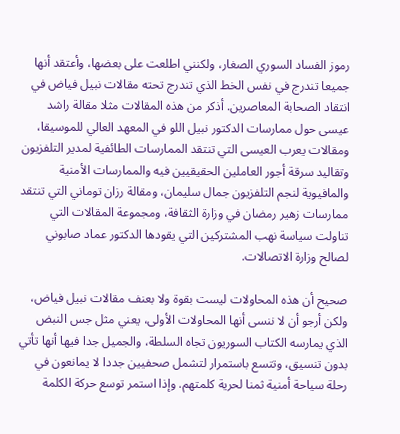رموز الفساد السوري الصغار، ولكنني اطلعت على بعضها، وأعتقد أنها جميعا تندرج في نفس الخط الذي تندرج تحته مقالات نبيل فياض في انتقاد الصحابة المعاصرين. أذكر من هذه المقالات مثلا مقالة راشد عيسى حول ممارسات الدكتور نبيل اللو في المعهد العالي للموسيقا، ومقالات يعرب العيسى التي تنتقد الممارسات الطائفية لمدير التلفزيون وتقاليد سرقة أجور العاملين الحقيقيين فيه والممارسات الأمنية والمافيوية لنجم التلفزيون جمال سليمان، ومقالة رزان توماني التي تنتقد ممارسات زهير رمضان في وزارة الثقافة، ومجموعة المقالات التي تناولت سياسة نهب المشتركين التي يقودها الدكتور عماد صابوني لصالح وزارة الاتصالات.

صحيح أن هذه المحاولات ليست بقوة ولا بعنف مقالات نبيل فياض، ولكن أرجو أن لا ننسى أنها المحاولات الأولى، يعني مثل جس النبض الذي يمارسه الكتاب السوريون تجاه السلطة، والجميل جدا فيها أنها تأتي بدون تنسيق، وتتسع باستمرار لتشمل صحفيين جددا لا يمانعون في رحلة سياحة أمنية ثمنا لحرية كلمتهم. وإذا استمر توسع حركة الكلمة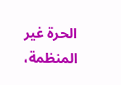الحرة غير المنظمة،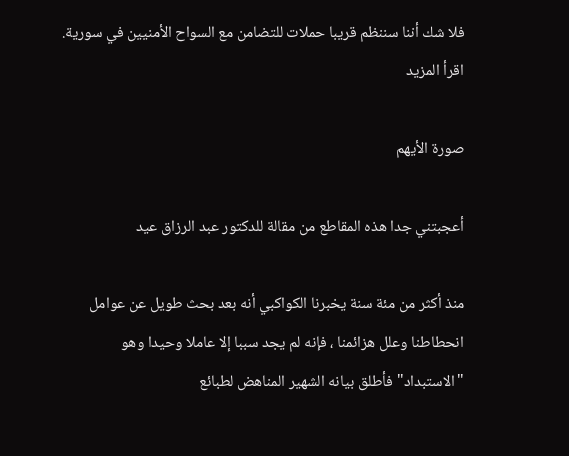فلا شك أننا سننظم قريبا حملات للتضامن مع السواح الأمنيين في سورية. اقرأ المزيد

صورة الأيهم

أعجبتني جدا هذه المقاطع من مقالة للدكتور عبد الرزاق عيد

منذ أكثر من مئة سنة يخبرنا الكواكبي أنه بعد بحث طويل عن عوامل انحطاطنا وعلل هزائمنا ، فإنه لم يجد سببا إلا عاملا وحيدا وهو "الاستبداد" فأطلق بيانه الشهير المناهض لطبائع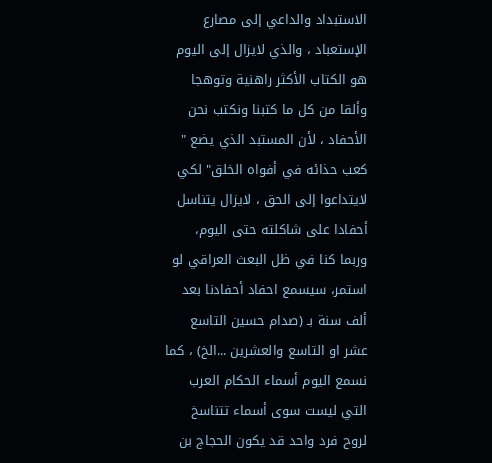الاستبداد والداعي إلى مصارع الإستعباد ، والذي لايزال إلى اليوم هو الكتاب الأكثر راهنية وتوهجا وألقا من كل ما كتبنا ونكتب نحن الأحفاد ، لأن المستبد الذي يضع " كعب حذائه في أفواه الخلق" لكي لايتداعوا إلى الحق ، لايزال يتناسل أحفادا على شاكلته حتى اليوم، وربما كنا في ظل البعث العراقي لو استمر، سيسمع احفاد أحفادنا بعد ألف سنة بـ (صدام حسين التاسع عشر او التاسع والعشرين ...الخ) ، كما نسمع اليوم أسماء الحكام العرب التي ليست سوى أسماء تتناسخ لروح فرد واحد قد يكون الحجاج بن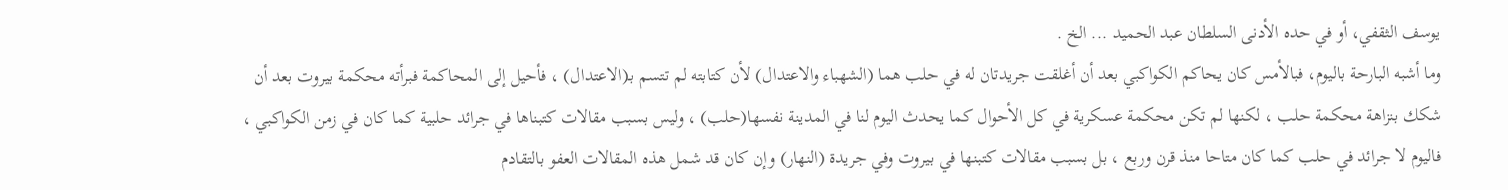يوسف الثقفي، أو في حده الأدنى السلطان عبد الحميد ... الخ .
وما أشبه البارحة باليوم، فبالأمس كان يحاكم الكواكبي بعد أن أغلقت جريدتان له في حلب هما (الشهباء والاعتدال) لأن كتابته لم تتسم بـ(الاعتدال) ، فأحيل إلى المحاكمة فبرأته محكمة بيروت بعد أن شكك بنزاهة محكمة حلب ، لكنها لم تكن محكمة عسكرية في كل الأحوال كما يحدث اليوم لنا في المدينة نفسها(حلب) ، وليس بسبب مقالات كتبناها في جرائد حلبية كما كان في زمن الكواكبي ، فاليوم لا جرائد في حلب كما كان متاحا منذ قرن وربع ، بل بسبب مقالات كتبنها في بيروت وفي جريدة (النهار) وإن كان قد شمل هذه المقالات العفو بالتقادم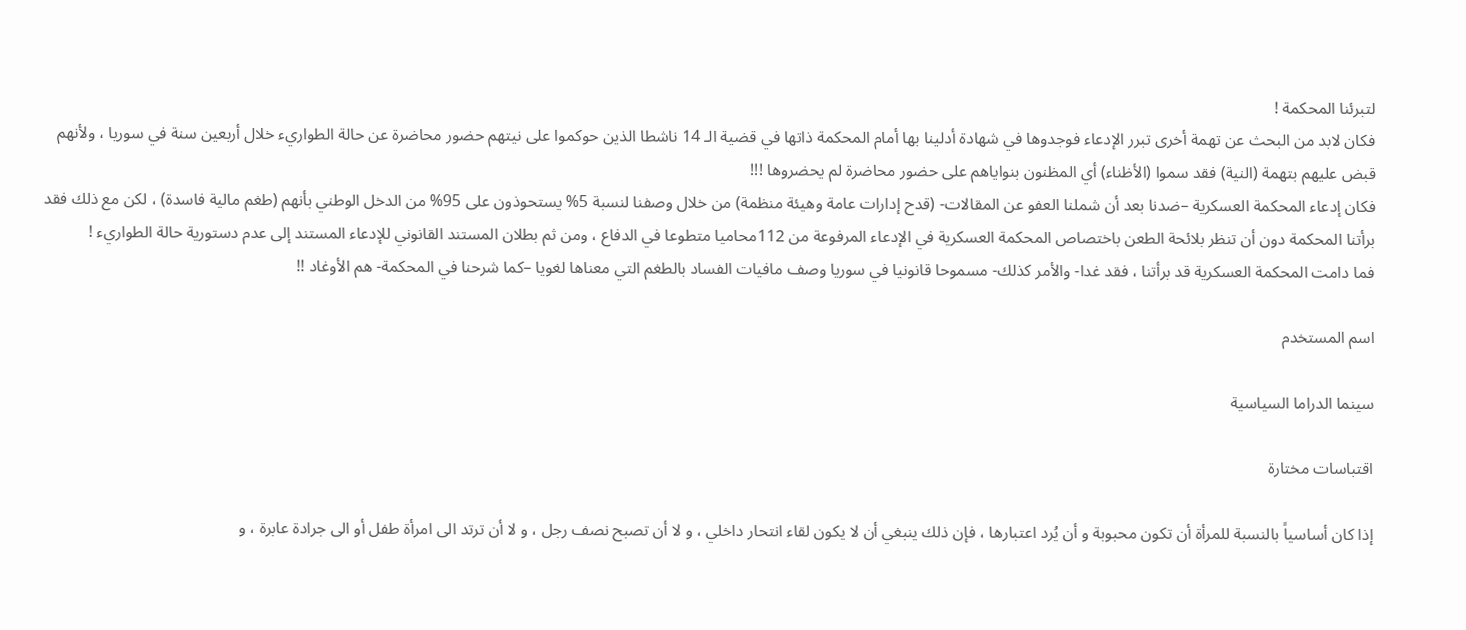لتبرئنا المحكمة !
فكان لابد من البحث عن تهمة أخرى تبرر الإدعاء فوجدوها في شهادة أدلينا بها أمام المحكمة ذاتها في قضية الـ 14 ناشطا الذين حوكموا على نيتهم حضور محاضرة عن حالة الطواريء خلال أربعين سنة في سوريا ، ولأنهم قبض عليهم بتهمة (النية) فقد سموا (الأظناء) أي المظنون بنواياهم على حضور محاضرة لم يحضروها !!!
فكان إدعاء المحكمة العسكرية –ضدنا بعد أن شملنا العفو عن المقالات- (قدح إدارات عامة وهيئة منظمة) من خلال وصفنا لنسبة 5% يستحوذون على 95% من الدخل الوطني بأنهم (طغم مالية فاسدة) ، لكن مع ذلك فقد برأتنا المحكمة دون أن تنظر بلائحة الطعن باختصاص المحكمة العسكرية في الإدعاء المرفوعة من 112محاميا متطوعا في الدفاع ، ومن ثم بطلان المستند القانوني للإدعاء المستند إلى عدم دستورية حالة الطواريء !
فما دامت المحكمة العسكرية قد برأتنا ، فقد غدا- والأمر كذلك- مسموحا قانونيا في سوريا وصف مافيات الفساد بالطغم التي معناها لغويا –كما شرحنا في المحكمة- هم الأوغاد !!

اسم المستخدم

سينما الدراما السياسية

اقتباسات مختارة

إذا كان أساسياً بالنسبة للمرأة أن تكون محبوبة و أن يُرد اعتبارها ، فإن ذلك ينبغي أن لا يكون لقاء انتحار داخلي ، و لا أن تصبح نصف رجل ، و لا أن ترتد الى امرأة طفل أو الى جرادة عابرة ، و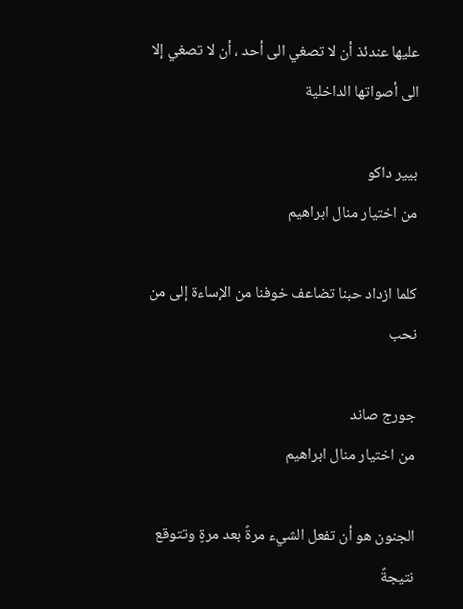عليها عندئذ أن لا تصغي الى أحد ، أن لا تصغي إلا الى أصواتها الداخلية

بيير داكو
من اختيار منال ابراهيم

كلما ازداد حبنا تضاعف خوفنا من الإساءة إلى من نحب

جورج صاند
من اختيار منال ابراهيم

الجنون هو أن تفعل الشيء مرةً بعد مرةٍ وتتوقع نتيجةً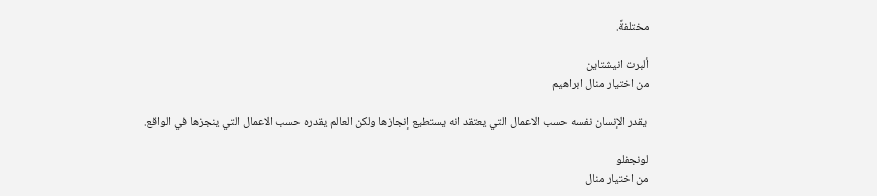مختلفةً.

ألبرت انيشتاين
من اختيار منال ابراهيم

 يقدر الإنسان نفسه حسب الاعمال التي يعتقد انه يستطيع إنجازها ولكن العالم يقدره حسب الاعمال التي ينجزها في الواقع.

لونجفلو
من اختيار منال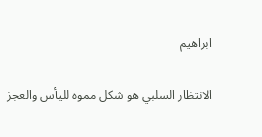ابراهيم

الانتظار السلبي هو شكل مموه لليأس والعجز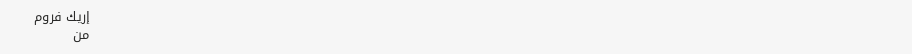إريك فروم
من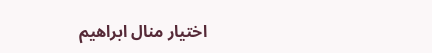اختيار منال ابراهيم